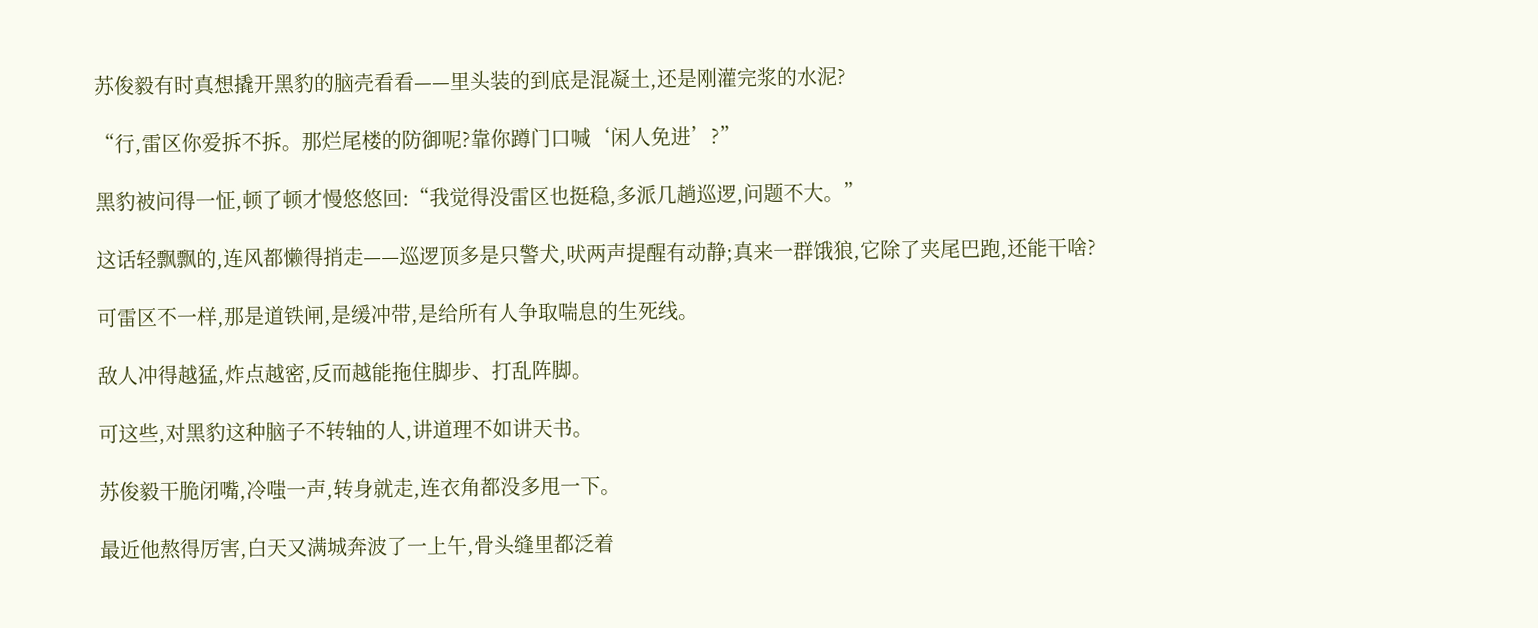苏俊毅有时真想撬开黑豹的脑壳看看——里头装的到底是混凝土,还是刚灌完浆的水泥?

“行,雷区你爱拆不拆。那烂尾楼的防御呢?靠你蹲门口喊‘闲人免进’?”

黑豹被问得一怔,顿了顿才慢悠悠回:“我觉得没雷区也挺稳,多派几趟巡逻,问题不大。”

这话轻飘飘的,连风都懒得捎走——巡逻顶多是只警犬,吠两声提醒有动静;真来一群饿狼,它除了夹尾巴跑,还能干啥?

可雷区不一样,那是道铁闸,是缓冲带,是给所有人争取喘息的生死线。

敌人冲得越猛,炸点越密,反而越能拖住脚步、打乱阵脚。

可这些,对黑豹这种脑子不转轴的人,讲道理不如讲天书。

苏俊毅干脆闭嘴,冷嗤一声,转身就走,连衣角都没多甩一下。

最近他熬得厉害,白天又满城奔波了一上午,骨头缝里都泛着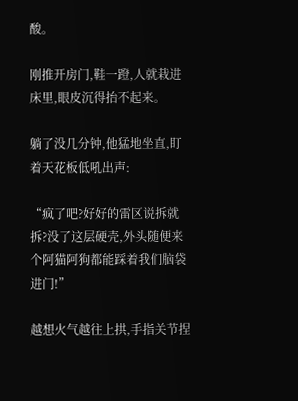酸。

刚推开房门,鞋一蹬,人就栽进床里,眼皮沉得抬不起来。

躺了没几分钟,他猛地坐直,盯着天花板低吼出声:

“疯了吧?好好的雷区说拆就拆?没了这层硬壳,外头随便来个阿猫阿狗都能踩着我们脑袋进门!”

越想火气越往上拱,手指关节捏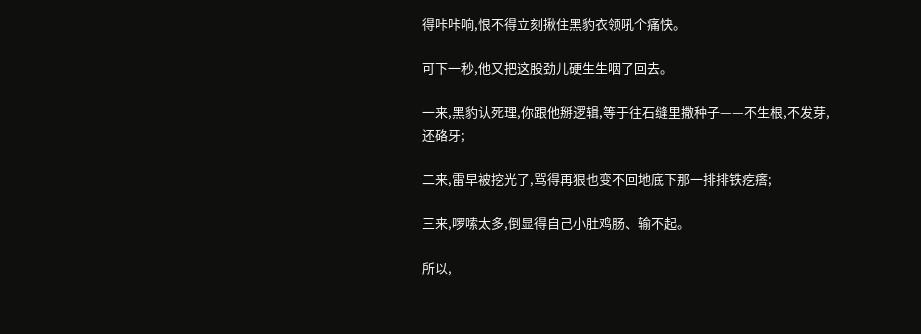得咔咔响,恨不得立刻揪住黑豹衣领吼个痛快。

可下一秒,他又把这股劲儿硬生生咽了回去。

一来,黑豹认死理,你跟他掰逻辑,等于往石缝里撒种子——不生根,不发芽,还硌牙;

二来,雷早被挖光了,骂得再狠也变不回地底下那一排排铁疙瘩;

三来,啰嗦太多,倒显得自己小肚鸡肠、输不起。

所以,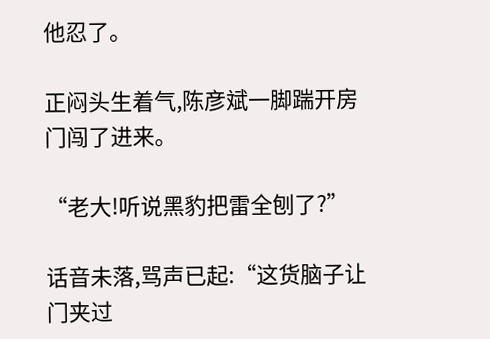他忍了。

正闷头生着气,陈彦斌一脚踹开房门闯了进来。

“老大!听说黑豹把雷全刨了?”

话音未落,骂声已起:“这货脑子让门夹过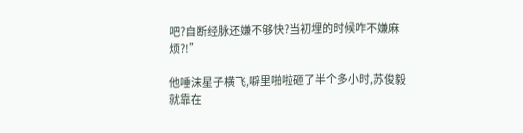吧?自断经脉还嫌不够快?当初埋的时候咋不嫌麻烦?!”

他唾沫星子横飞,噼里啪啦砸了半个多小时,苏俊毅就靠在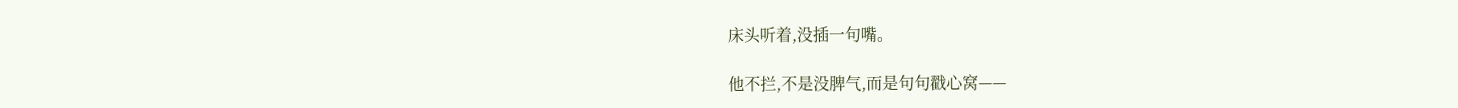床头听着,没插一句嘴。

他不拦,不是没脾气,而是句句戳心窝——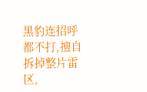黑豹连招呼都不打,擅自拆掉整片雷区,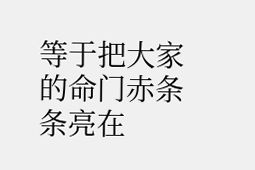等于把大家的命门赤条条亮在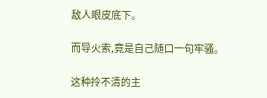敌人眼皮底下。

而导火索,竟是自己随口一句牢骚。

这种拎不清的主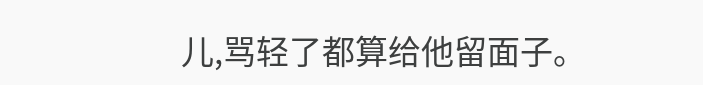儿,骂轻了都算给他留面子。